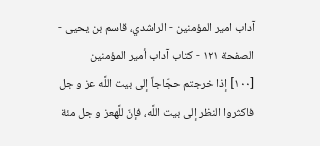آداب امير المؤمنين - الراشدي، قاسم بن يحيى - الصفحة ١٢١ - كتاب آداب أمير المؤمنين
[١٠٠] إذا خرجتم حجّاجاً إلى بيت اللَّه عز و جل فاكثروا النظر إلى بيت اللَّه، فإنّ للَّهعز و جل مئة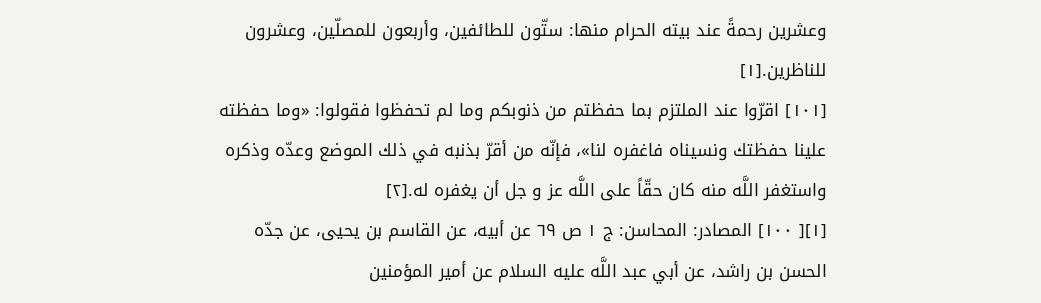وعشرين رحمةً عند بيته الحرام منها: ستّون للطائفين، وأربعون للمصلّين، وعشرون للناظرين.[١]
[١٠١] اقرّوا عند الملتزم بما حفظتم من ذنوبكم وما لم تحفظوا فقولوا: «وما حفظته علينا حفظتك ونسيناه فاغفره لنا»، فإنّه من أقرّ بذنبه في ذلك الموضع وعدّه وذكره واستغفر اللَّه منه كان حقّاً على اللَّه عز و جل أن يغفره له.[٢]
[١][ ١٠٠] المصادر: المحاسن: ج ١ ص ٦٩ عن أبيه، عن القاسم بن يحيى، عن جدّه الحسن بن راشد، عن أبي عبد اللَّه عليه السلام عن أمير المؤمنين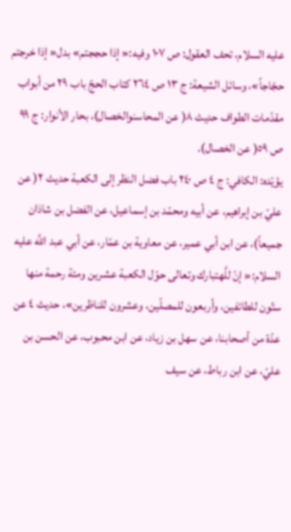عليه السلام، تحف العقول: ص ١٠٧ وفيه:« إذا حججتم» بدل« إذا خرجتم حجّاجاً»، وسائل الشيعة: ج ١٣ ص ٢٦٤ كتاب الحجّ باب ٢٩ من أبواب مقدّمات الطواف حديث ٨( عن المحاسنوالخصال)، بحار الأنوار: ج ٩٩ ص ٥٩( عن الخصال).
يؤيّده: الكافي: ج ٤ ص ٢٤٠ باب فضل النظر إلى الكعبة حديث ٢( عن عليّ بن إبراهيم، عن أبيه ومحمّد بن إسماعيل، عن الفضل بن شاذان جميعاً)، عن ابن أبي عمير، عن معاوية بن عمّار، عن أبي عبد اللَّه عليه السلام:« إنّ للَّهتبارك وتعالى حوّل الكعبة عشرين ومئة رحمة منها ستّون للطائفين، وأربعون للمصلّين، وعشرون للناظرين»، حديث ٤ عن عدّة من أصحابنا، عن سهل بن زياد، عن ابن محبوب، عن الحسن بن عليّ، عن ابن رباط، عن سيف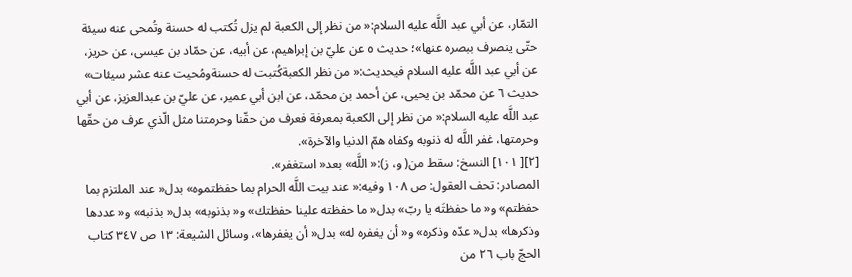التمّار، عن أبي عبد اللَّه عليه السلام:« من نظر إلى الكعبة لم يزل تُكتب له حسنة وتُمحى عنه سيئة حتّى ينصرف ببصره عنها»؛ حديث ٥ عن عليّ بن إبراهيم، عن أبيه، عن حمّاد بن عيسى، عن حريز، عن أبي عبد اللَّه عليه السلام فيحديث:« من نظر الكعبةكُتبت له حسنةومُحيت عنه عشر سيئات» حديث ٦ عن محمّد بن يحيى، عن أحمد بن محمّد، عن ابن أبي عمير، عن عليّ بن عبدالعزيز، عن أبي عبد اللَّه عليه السلام:« من نظر إلى الكعبة بمعرفة فعرف من حقّنا وحرمتنا مثل الّذي عرف من حقّها وحرمتها، غفر اللَّه له ذنوبه وكفاه همّ الدنيا والآخرة».
[٢][ ١٠١] النسخ: سقط من( و، ز):« اللَّه» بعد« استغفر».
المصادر: تحف العقول: ص ١٠٨ وفيه:« عند بيت اللَّه الحرام بما حفظتموه» بدل« عند الملتزم بما حفظتم» و« ما حفظتَه يا ربّ» بدل« ما حفظته علينا حفظتك» و« بذنوبه» بدل« بذنبه» و« عددها وذكرها» بدل« عدّه وذكره» و« أن يغفره له» بدل« أن يغفرها»، وسائل الشيعة: ١٣ ص ٣٤٧ كتاب الحجّ باب ٢٦ من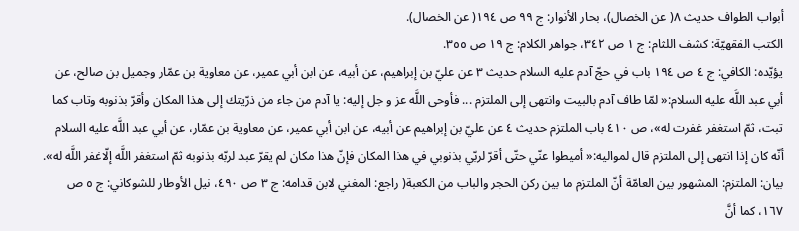أبواب الطواف حديث ٨( عن الخصال)، بحار الأنوار: ج ٩٩ ص ١٩٤( عن الخصال).
الكتب الفقهيّة: كشف اللثام: ج ١ ص ٣٤٢، جواهر الكلام: ج ١٩ ص ٣٥٥.
يؤيّده: الكافي: ج ٤ ص ١٩٤ باب في حجّ آدم عليه السلام حديث ٣ عن عليّ بن إبراهيم، عن أبيه، عن ابن أبي عمير، عن معاوية بن عمّار وجميل بن صالح، عن أبي عبد اللَّه عليه السلام:« لمّا طاف آدم بالبيت وانتهى إلى الملتزم ... فأوحى اللَّه عز و جل إليه: يا آدم من جاء من ذرّيتك إلى هذا المكان وأقرّ بذنوبه وتاب كما تبت، ثمّ استغفر غفرت له»، ص ٤١٠ باب الملتزم حديث ٤ عن عليّ بن إبراهيم عن أبيه، عن ابن أبي عمير، عن معاوية بن عمّار، عن أبي عبد اللَّه عليه السلام أنّه كان إذا انتهى إلى الملتزم قال لمواليه:« أميطوا عنّي حتّى أقرّ لربّي بذنوبي في هذا المكان فإنّ هذا مكان لم يقرّ عبد لربّه بذنوبه ثمّ استغفر اللَّه إلّاغفر اللَّه له».
بيان: الملتزم: المشهور بين العامّة أنّ الملتزم ما بين ركن الحجر والباب من الكعبة( راجع: المغني لابن قدامه: ج ٣ ص ٤٩٠، نيل الأوطار للشوكاني: ج ٥ ص ١٦٧، كما أنَّ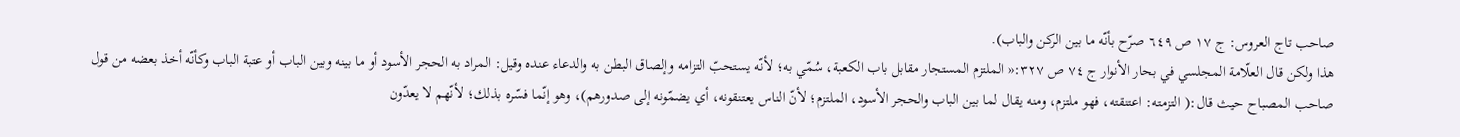صاحب تاج العروس: ج ١٧ ص ٦٤٩ صرّح بأنّه ما بين الركن والباب).
هذا ولكن قال العلّامة المجلسي في بحار الأنوار ج ٧٤ ص ٣٢٧:« الملتزم المستجار مقابل باب الكعبة، سُمّي به؛ لأنّه يستحبّ التزامه وإلصاق البطن به والدعاء عنده وقيل: المراد به الحجر الأسود أو ما بينه وبين الباب أو عتبة الباب وكأنّه أخذ بعضه من قول صاحب المصباح حيث قال:( التزمته: اعتنقته، فهو ملتزم، ومنه يقال لما بين الباب والحجر الأسود، الملتزم؛ لأنّ الناس يعتنقونه، أي يضمّونه إلى صدورهم)، وهو إنّما فسّره بذلك؛ لأنّهم لا يعدّون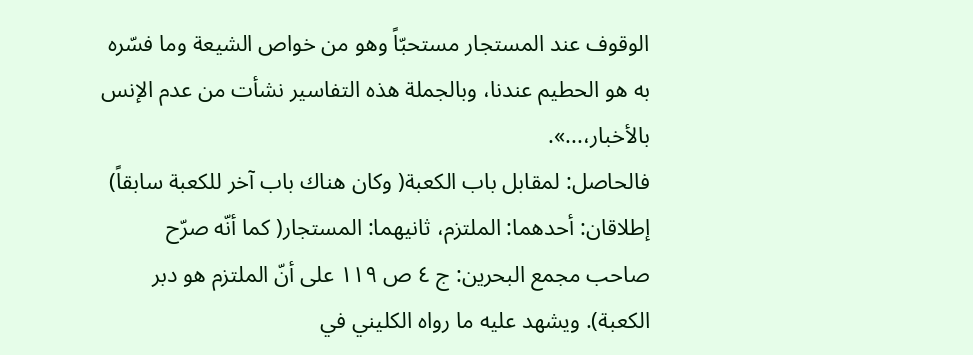الوقوف عند المستجار مستحبّاً وهو من خواص الشيعة وما فسّره به هو الحطيم عندنا، وبالجملة هذه التفاسير نشأت من عدم الإنس بالأخبار،...».
فالحاصل: لمقابل باب الكعبة( وكان هناك باب آخر للكعبة سابقاً) إطلاقان: أحدهما: الملتزم، ثانيهما: المستجار( كما أنّه صرّح صاحب مجمع البحرين: ج ٤ ص ١١٩ على أنّ الملتزم هو دبر الكعبة). ويشهد عليه ما رواه الكليني في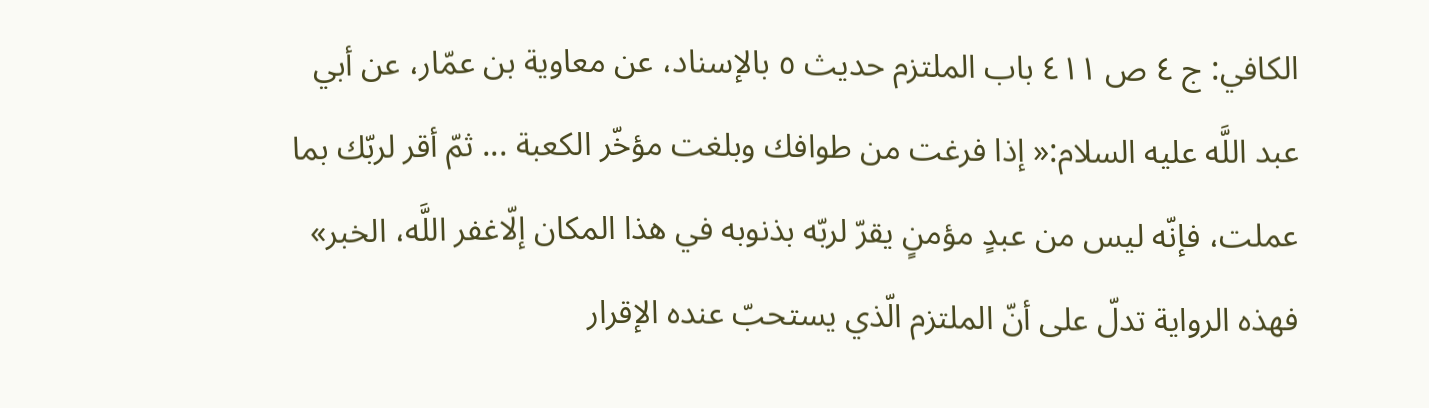الكافي: ج ٤ ص ٤١١ باب الملتزم حديث ٥ بالإسناد، عن معاوية بن عمّار، عن أبي عبد اللَّه عليه السلام:« إذا فرغت من طوافك وبلغت مؤخّر الكعبة ... ثمّ أقر لربّك بما عملت، فإنّه ليس من عبدٍ مؤمنٍ يقرّ لربّه بذنوبه في هذا المكان إلّاغفر اللَّه، الخبر» فهذه الرواية تدلّ على أنّ الملتزم الّذي يستحبّ عنده الإقرار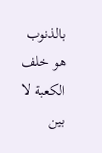بالذنوب هو خلف الكعبة لا بين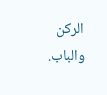الركن والباب.